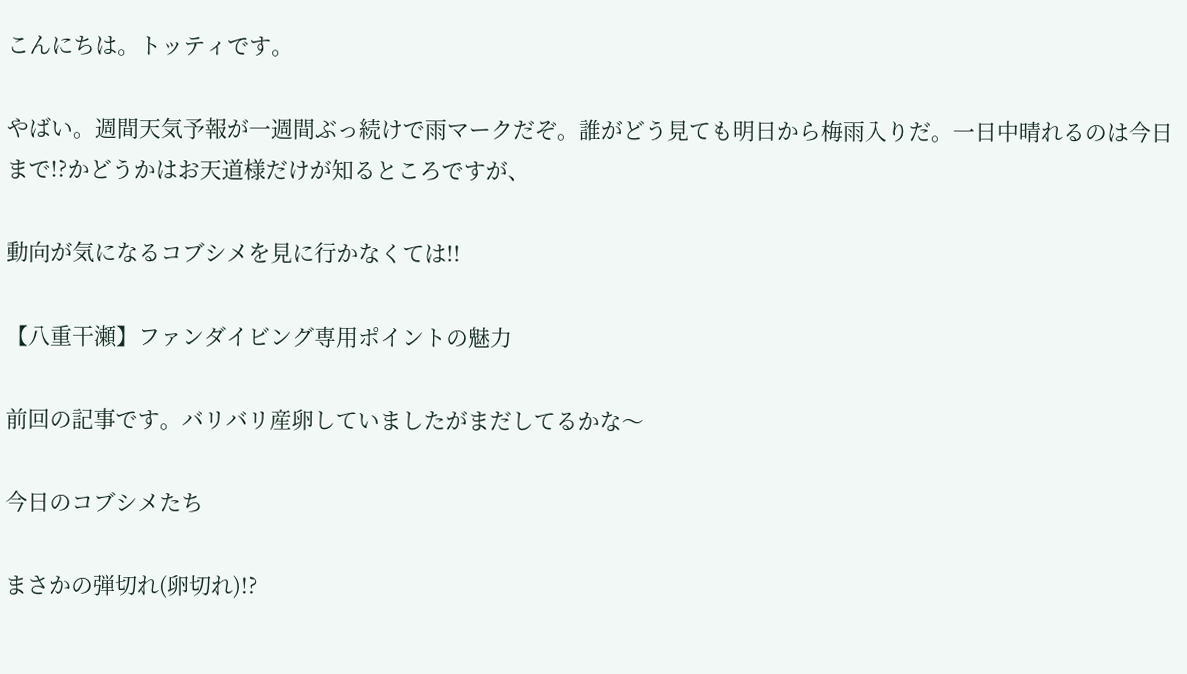こんにちは。トッティです。

やばい。週間天気予報が一週間ぶっ続けで雨マークだぞ。誰がどう見ても明日から梅雨入りだ。一日中晴れるのは今日まで!?かどうかはお天道様だけが知るところですが、

動向が気になるコブシメを見に行かなくては!!

【八重干瀬】ファンダイビング専用ポイントの魅力

前回の記事です。バリバリ産卵していましたがまだしてるかな〜

今日のコブシメたち

まさかの弾切れ(卵切れ)!?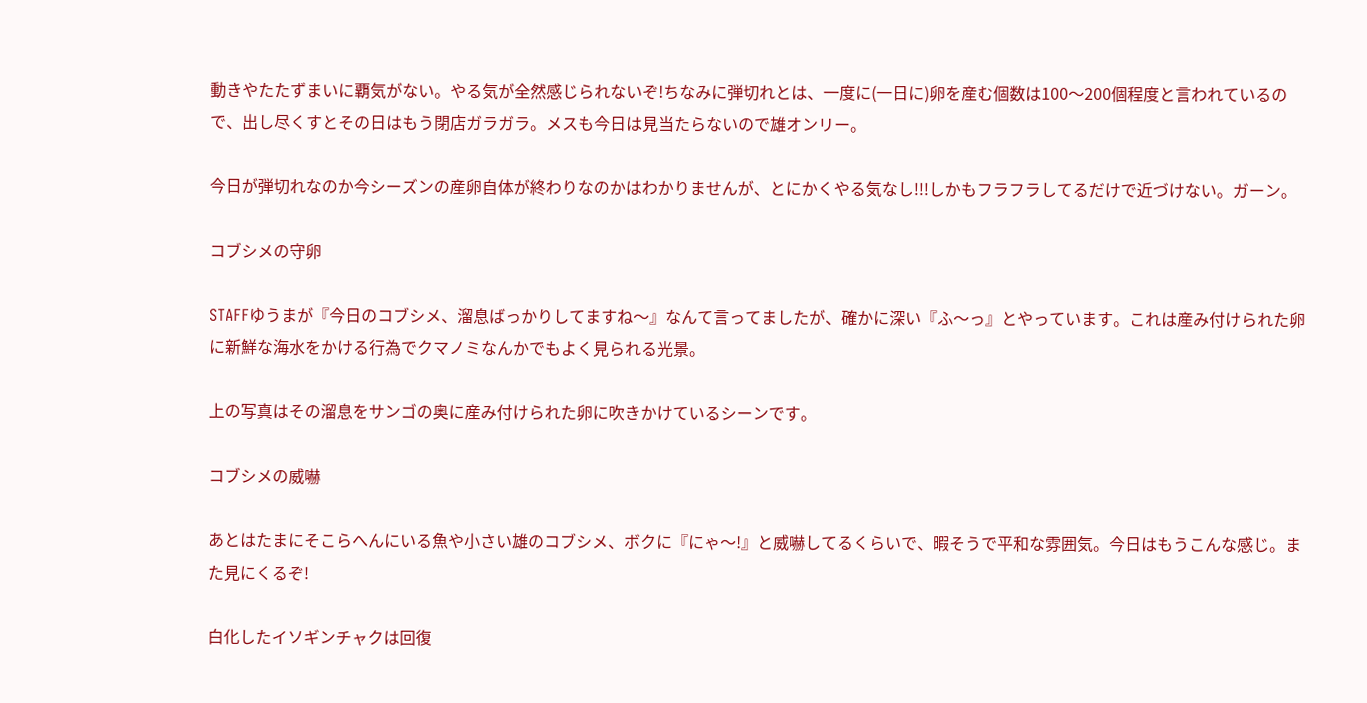動きやたたずまいに覇気がない。やる気が全然感じられないぞ!ちなみに弾切れとは、一度に(一日に)卵を産む個数は100〜200個程度と言われているので、出し尽くすとその日はもう閉店ガラガラ。メスも今日は見当たらないので雄オンリー。

今日が弾切れなのか今シーズンの産卵自体が終わりなのかはわかりませんが、とにかくやる気なし!!!しかもフラフラしてるだけで近づけない。ガーン。

コブシメの守卵

STAFFゆうまが『今日のコブシメ、溜息ばっかりしてますね〜』なんて言ってましたが、確かに深い『ふ〜っ』とやっています。これは産み付けられた卵に新鮮な海水をかける行為でクマノミなんかでもよく見られる光景。

上の写真はその溜息をサンゴの奥に産み付けられた卵に吹きかけているシーンです。

コブシメの威嚇

あとはたまにそこらへんにいる魚や小さい雄のコブシメ、ボクに『にゃ〜!』と威嚇してるくらいで、暇そうで平和な雰囲気。今日はもうこんな感じ。また見にくるぞ!

白化したイソギンチャクは回復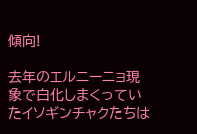傾向!

去年のエルニーニョ現象で白化しまくっていたイソギンチャクたちは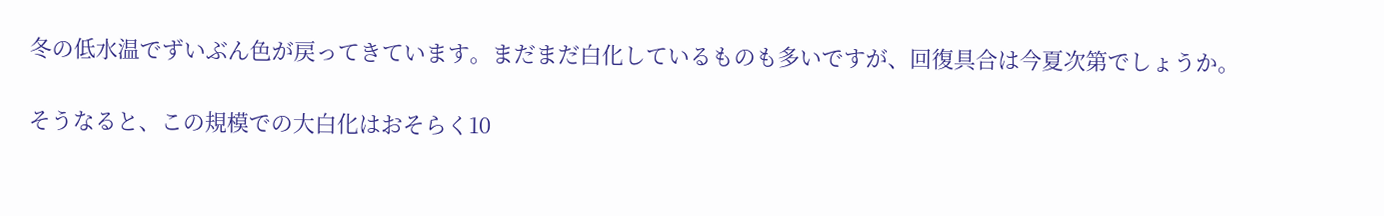冬の低水温でずいぶん色が戻ってきています。まだまだ白化しているものも多いですが、回復具合は今夏次第でしょうか。

そうなると、この規模での大白化はおそらく10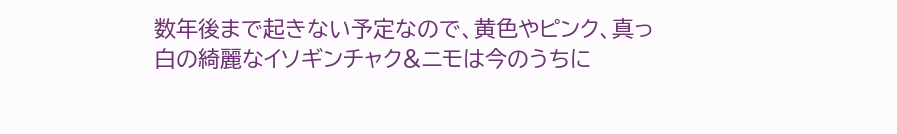数年後まで起きない予定なので、黄色やピンク、真っ白の綺麗なイソギンチャク&ニモは今のうちに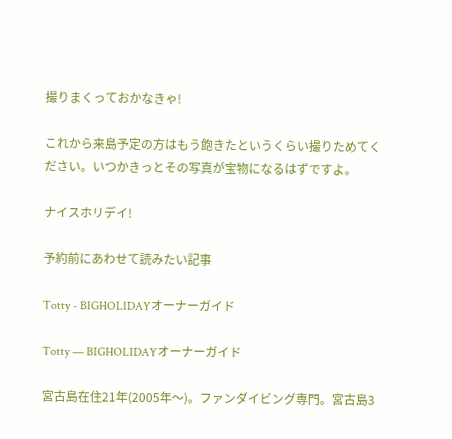撮りまくっておかなきゃ!

これから来島予定の方はもう飽きたというくらい撮りためてください。いつかきっとその写真が宝物になるはずですよ。

ナイスホリデイ!

予約前にあわせて読みたい記事

Totty - BIGHOLIDAYオーナーガイド

Totty — BIGHOLIDAYオーナーガイド

宮古島在住21年(2005年〜)。ファンダイビング専門。宮古島3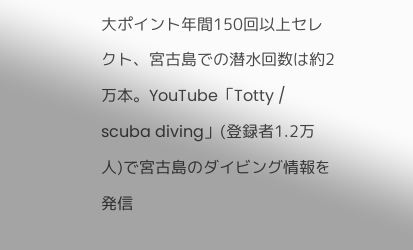大ポイント年間150回以上セレクト、宮古島での潜水回数は約2万本。YouTube「Totty / scuba diving」(登録者1.2万人)で宮古島のダイビング情報を発信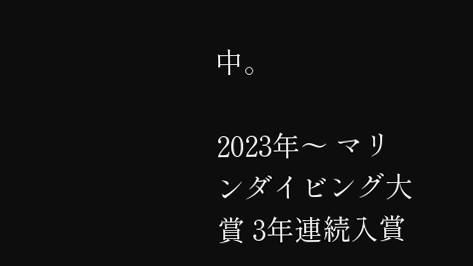中。

2023年〜 マリンダイビング大賞 3年連続入賞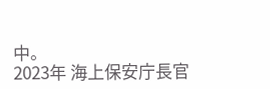中。
2023年 海上保安庁長官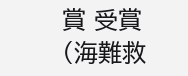賞 受賞(海難救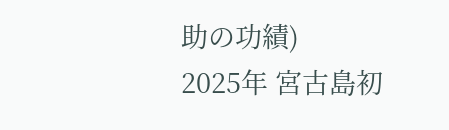助の功績)
2025年 宮古島初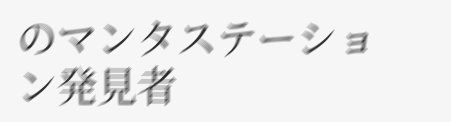のマンタステーション発見者